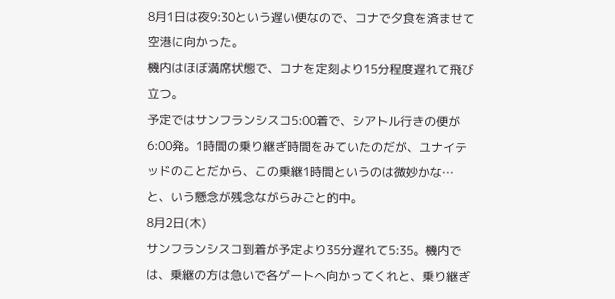8月1日は夜9:30という遅い便なので、コナで夕食を済ませて空港に向かった。
機内はほぼ満席状態で、コナを定刻より15分程度遅れて飛び立つ。
予定ではサンフランシスコ5:00着で、シアトル行きの便が6:00発。1時間の乗り継ぎ時間をみていたのだが、ユナイテッドのことだから、この乗継1時間というのは微妙かな… と、いう懸念が残念ながらみごと的中。
8月2日(木)
サンフランシスコ到着が予定より35分遅れて5:35。機内では、乗継の方は急いで各ゲートへ向かってくれと、乗り継ぎ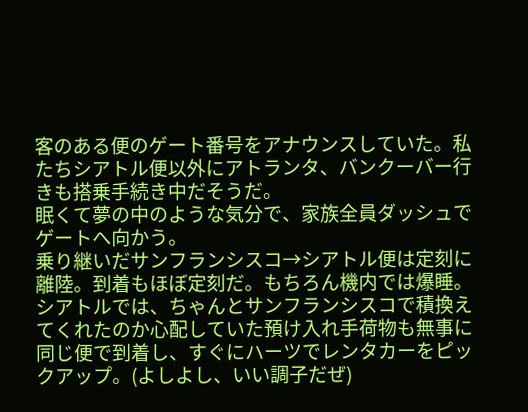客のある便のゲート番号をアナウンスしていた。私たちシアトル便以外にアトランタ、バンクーバー行きも搭乗手続き中だそうだ。
眠くて夢の中のような気分で、家族全員ダッシュでゲートへ向かう。
乗り継いだサンフランシスコ→シアトル便は定刻に離陸。到着もほぼ定刻だ。もちろん機内では爆睡。
シアトルでは、ちゃんとサンフランシスコで積換えてくれたのか心配していた預け入れ手荷物も無事に同じ便で到着し、すぐにハーツでレンタカーをピックアップ。(よしよし、いい調子だぜ)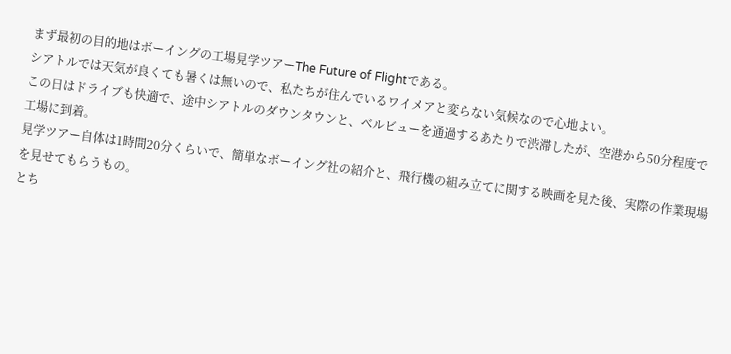まず最初の目的地はボーイングの工場見学ツアーThe Future of Flightである。
シアトルでは天気が良くても暑くは無いので、私たちが住んでいるワイメアと変らない気候なので心地よい。
この日はドライブも快適で、途中シアトルのダウンタウンと、ベルビューを通過するあたりで渋滞したが、空港から50分程度で工場に到着。
見学ツアー自体は1時間20分くらいで、簡単なボーイング社の紹介と、飛行機の組み立てに関する映画を見た後、実際の作業現場を見せてもらうもの。
とち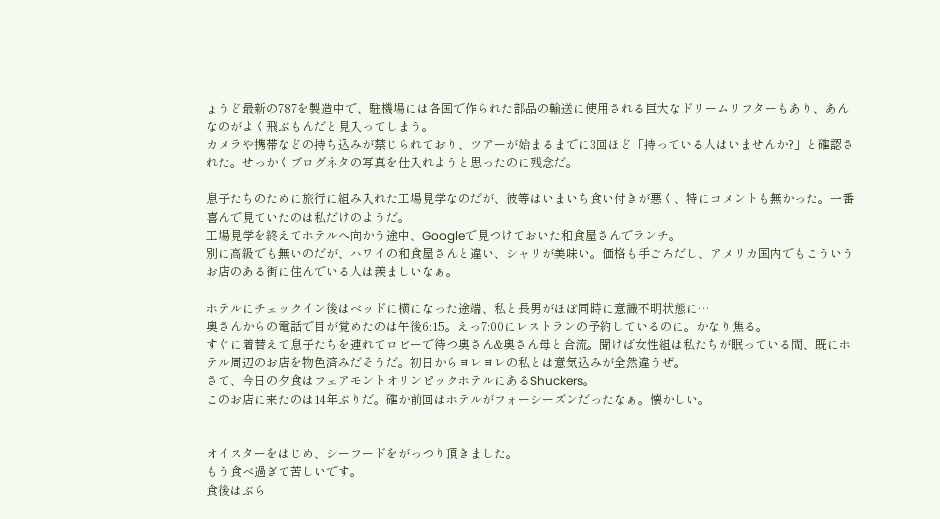ょうど最新の787を製造中で、駐機場には各国で作られた部品の輸送に使用される巨大なドリームリフターもあり、あんなのがよく飛ぶもんだと見入ってしまう。
カメラや携帯などの持ち込みが禁じられており、ツアーが始まるまでに3回ほど「持っている人はいませんか?」と確認された。せっかくブログネタの写真を仕入れようと思ったのに残念だ。

息子たちのために旅行に組み入れた工場見学なのだが、彼等はいまいち食い付きが悪く、特にコメントも無かった。一番喜んで見ていたのは私だけのようだ。
工場見学を終えてホテルへ向かう途中、Googleで見つけておいた和食屋さんでランチ。
別に高級でも無いのだが、ハワイの和食屋さんと違い、シャリが美味い。価格も手ごろだし、アメリカ国内でもこういうお店のある街に住んでいる人は羨ましいなぁ。

ホテルにチェックイン後はベッドに横になった途端、私と長男がほぼ同時に意識不明状態に…
奥さんからの電話で目が覚めたのは午後6:15。えっ7:00にレストランの予約しているのに。かなり焦る。
すぐに着替えて息子たちを連れてロビーで待つ奥さん&奥さん母と合流。聞けば女性組は私たちが眠っている間、既にホテル周辺のお店を物色済みだそうだ。初日からヨレヨレの私とは意気込みが全然違うぜ。
さて、今日の夕食はフェアモントオリンピックホテルにあるShuckers。
このお店に来たのは14年ぶりだ。確か前回はホテルがフォーシーズンだったなぁ。懐かしい。


オイスターをはじめ、シーフードをがっつり頂きました。
もう食べ過ぎて苦しいです。
食後はぶら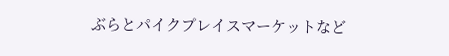ぶらとパイクプレイスマーケットなど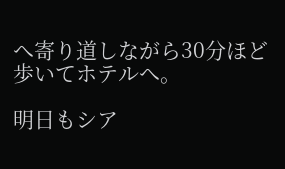へ寄り道しながら30分ほど歩いてホテルへ。

明日もシア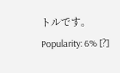トルです。
Popularity: 6% [?]